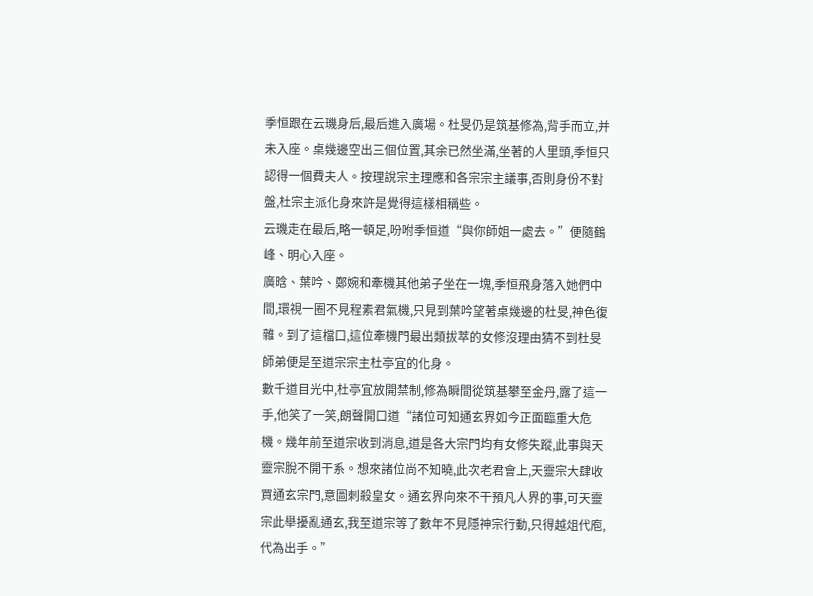季恒跟在云璣身后,最后進入廣場。杜旻仍是筑基修為,背手而立,并未入座。桌幾邊空出三個位置,其余已然坐滿,坐著的人里頭,季恒只認得一個費夫人。按理說宗主理應和各宗宗主議事,否則身份不對盤,杜宗主派化身來許是覺得這樣相稱些。
云璣走在最后,略一頓足,吩咐季恒道“與你師姐一處去。”便隨鶴峰、明心入座。
廣晗、葉吟、鄭婉和牽機其他弟子坐在一塊,季恒飛身落入她們中間,環視一圈不見程素君氣機,只見到葉吟望著桌幾邊的杜旻,神色復雜。到了這檔口,這位牽機門最出類拔萃的女修沒理由猜不到杜旻師弟便是至道宗宗主杜亭宜的化身。
數千道目光中,杜亭宜放開禁制,修為瞬間從筑基攀至金丹,露了這一手,他笑了一笑,朗聲開口道“諸位可知通玄界如今正面臨重大危機。幾年前至道宗收到消息,道是各大宗門均有女修失蹤,此事與天靈宗脫不開干系。想來諸位尚不知曉,此次老君會上,天靈宗大肆收買通玄宗門,意圖刺殺皇女。通玄界向來不干預凡人界的事,可天靈宗此舉擾亂通玄,我至道宗等了數年不見隱神宗行動,只得越俎代庖,代為出手。”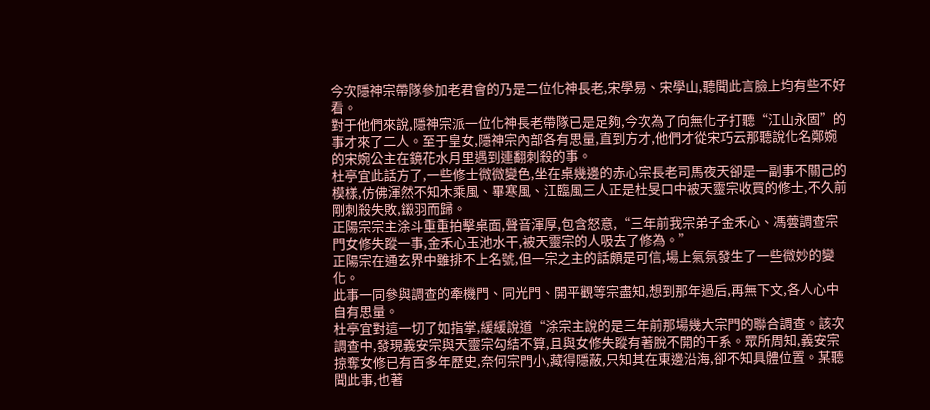今次隱神宗帶隊參加老君會的乃是二位化神長老,宋學易、宋學山,聽聞此言臉上均有些不好看。
對于他們來說,隱神宗派一位化神長老帶隊已是足夠,今次為了向無化子打聽“江山永固”的事才來了二人。至于皇女,隱神宗內部各有思量,直到方才,他們才從宋巧云那聽說化名鄭婉的宋婉公主在鏡花水月里遇到連翻刺殺的事。
杜亭宜此話方了,一些修士微微變色,坐在桌幾邊的赤心宗長老司馬夜天卻是一副事不關己的模樣,仿佛渾然不知木乘風、畢寒風、江臨風三人正是杜旻口中被天靈宗收買的修士,不久前剛刺殺失敗,鎩羽而歸。
正陽宗宗主涂斗重重拍擊桌面,聲音渾厚,包含怒意,“三年前我宗弟子金禾心、馮蕓調查宗門女修失蹤一事,金禾心玉池水干,被天靈宗的人吸去了修為。”
正陽宗在通玄界中雖排不上名號,但一宗之主的話頗是可信,場上氣氛發生了一些微妙的變化。
此事一同參與調查的牽機門、同光門、開平觀等宗盡知,想到那年過后,再無下文,各人心中自有思量。
杜亭宜對這一切了如指掌,緩緩說道“涂宗主說的是三年前那場幾大宗門的聯合調查。該次調查中,發現義安宗與天靈宗勾結不算,且與女修失蹤有著脫不開的干系。眾所周知,義安宗掠奪女修已有百多年歷史,奈何宗門小,藏得隱蔽,只知其在東邊沿海,卻不知具體位置。某聽聞此事,也著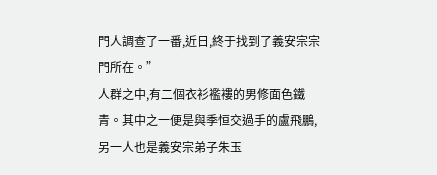門人調查了一番,近日,終于找到了義安宗宗門所在。”
人群之中,有二個衣衫襤褸的男修面色鐵青。其中之一便是與季恒交過手的盧飛鵬,另一人也是義安宗弟子朱玉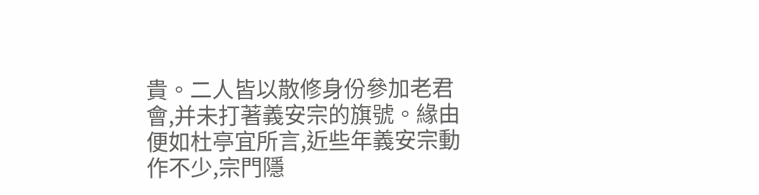貴。二人皆以散修身份參加老君會,并未打著義安宗的旗號。緣由便如杜亭宜所言,近些年義安宗動作不少,宗門隱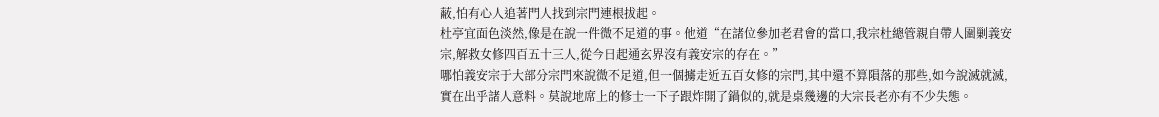蔽,怕有心人追著門人找到宗門連根拔起。
杜亭宜面色淡然,像是在說一件微不足道的事。他道“在諸位參加老君會的當口,我宗杜總管親自帶人圍剿義安宗,解救女修四百五十三人,從今日起通玄界沒有義安宗的存在。”
哪怕義安宗于大部分宗門來說微不足道,但一個擄走近五百女修的宗門,其中還不算隕落的那些,如今說滅就滅,實在出乎諸人意料。莫說地席上的修士一下子跟炸開了鍋似的,就是桌幾邊的大宗長老亦有不少失態。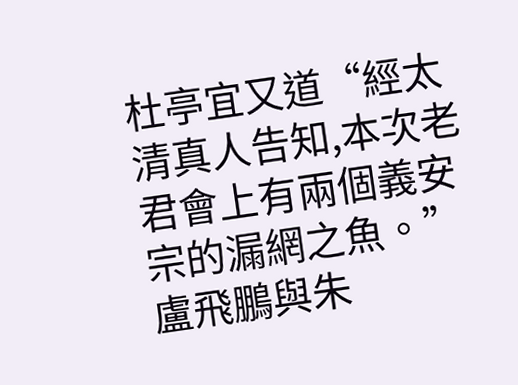杜亭宜又道“經太清真人告知,本次老君會上有兩個義安宗的漏網之魚。”
盧飛鵬與朱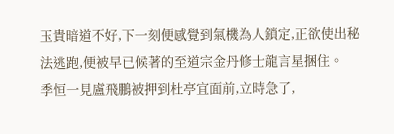玉貴暗道不好,下一刻便感覺到氣機為人鎖定,正欲使出秘法逃跑,便被早已候著的至道宗金丹修士龍言星捆住。
季恒一見盧飛鵬被押到杜亭宜面前,立時急了,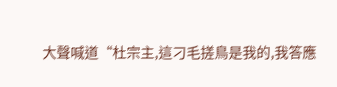大聲喊道“杜宗主,這刁毛搓鳥是我的,我答應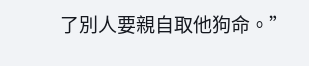了別人要親自取他狗命。”